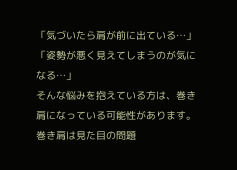「気づいたら肩が前に出ている…」
「姿勢が悪く見えてしまうのが気になる…」
そんな悩みを抱えている方は、巻き肩になっている可能性があります。
巻き肩は見た目の問題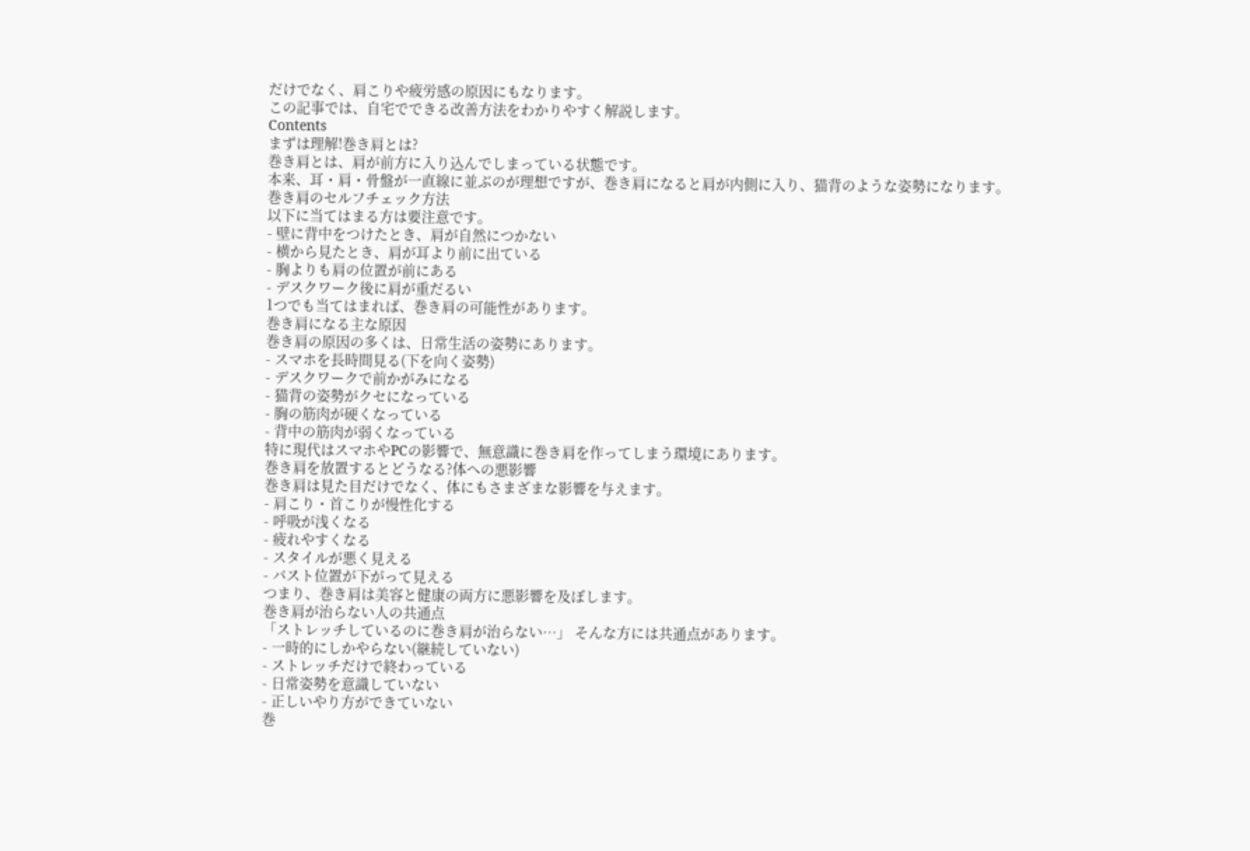だけでなく、肩こりや疲労感の原因にもなります。
この記事では、自宅でできる改善方法をわかりやすく解説します。
Contents
まずは理解!巻き肩とは?
巻き肩とは、肩が前方に入り込んでしまっている状態です。
本来、耳・肩・骨盤が一直線に並ぶのが理想ですが、巻き肩になると肩が内側に入り、猫背のような姿勢になります。
巻き肩のセルフチェック方法
以下に当てはまる方は要注意です。
- 壁に背中をつけたとき、肩が自然につかない
- 横から見たとき、肩が耳より前に出ている
- 胸よりも肩の位置が前にある
- デスクワーク後に肩が重だるい
1つでも当てはまれば、巻き肩の可能性があります。
巻き肩になる主な原因
巻き肩の原因の多くは、日常生活の姿勢にあります。
- スマホを長時間見る(下を向く姿勢)
- デスクワークで前かがみになる
- 猫背の姿勢がクセになっている
- 胸の筋肉が硬くなっている
- 背中の筋肉が弱くなっている
特に現代はスマホやPCの影響で、無意識に巻き肩を作ってしまう環境にあります。
巻き肩を放置するとどうなる?体への悪影響
巻き肩は見た目だけでなく、体にもさまざまな影響を与えます。
- 肩こり・首こりが慢性化する
- 呼吸が浅くなる
- 疲れやすくなる
- スタイルが悪く見える
- バスト位置が下がって見える
つまり、巻き肩は美容と健康の両方に悪影響を及ぼします。
巻き肩が治らない人の共通点
「ストレッチしているのに巻き肩が治らない…」 そんな方には共通点があります。
- 一時的にしかやらない(継続していない)
- ストレッチだけで終わっている
- 日常姿勢を意識していない
- 正しいやり方ができていない
巻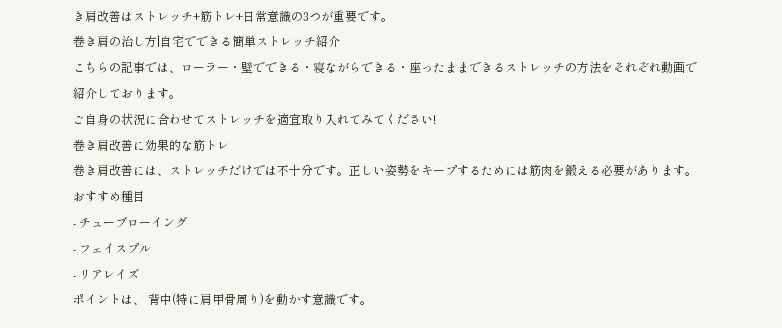き肩改善はストレッチ+筋トレ+日常意識の3つが重要です。
巻き肩の治し方|自宅でできる簡単ストレッチ紹介
こちらの記事では、ローラー・壁でできる・寝ながらできる・座ったままできるストレッチの方法をそれぞれ動画で紹介しております。
ご自身の状況に合わせてストレッチを適宜取り入れてみてください!
巻き肩改善に効果的な筋トレ
巻き肩改善には、ストレッチだけでは不十分です。正しい姿勢をキープするためには筋肉を鍛える必要があります。
おすすめ種目
- チューブローイング
- フェイスプル
- リアレイズ
ポイントは、 背中(特に肩甲骨周り)を動かす意識です。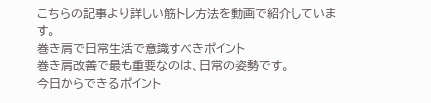こちらの記事より詳しい筋トレ方法を動画で紹介しています。
巻き肩で日常生活で意識すべきポイント
巻き肩改善で最も重要なのは、日常の姿勢です。
今日からできるポイント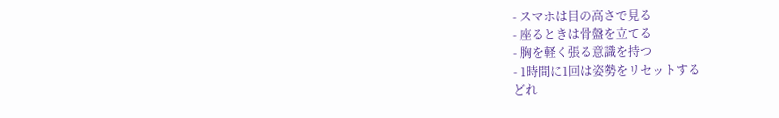- スマホは目の高さで見る
- 座るときは骨盤を立てる
- 胸を軽く張る意識を持つ
- 1時間に1回は姿勢をリセットする
どれ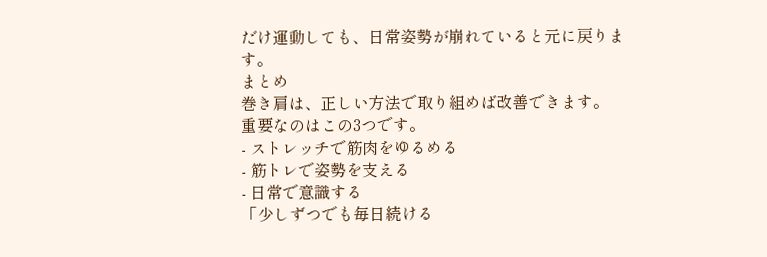だけ運動しても、日常姿勢が崩れていると元に戻ります。
まとめ
巻き肩は、正しい方法で取り組めば改善できます。
重要なのはこの3つです。
- ストレッチで筋肉をゆるめる
- 筋トレで姿勢を支える
- 日常で意識する
「少しずつでも毎日続ける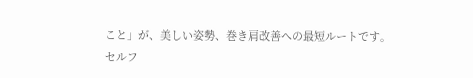こと」が、美しい姿勢、巻き肩改善への最短ルートです。
セルフ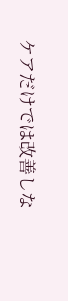ケアだけでは改善しな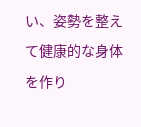い、姿勢を整えて健康的な身体を作り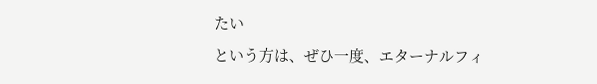たい
という方は、ぜひ一度、エターナルフィ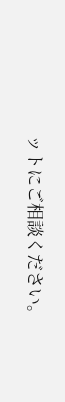ットにご相談ください。